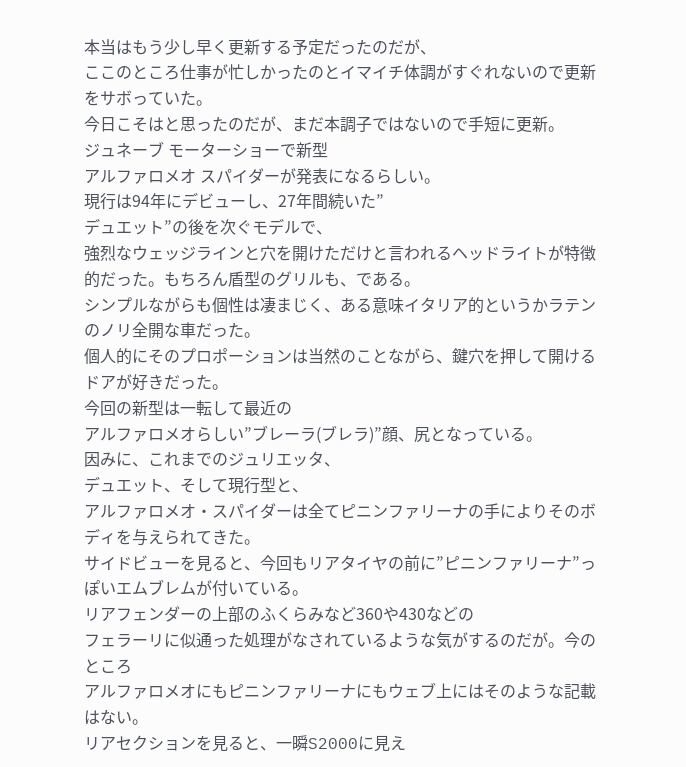本当はもう少し早く更新する予定だったのだが、
ここのところ仕事が忙しかったのとイマイチ体調がすぐれないので更新をサボっていた。
今日こそはと思ったのだが、まだ本調子ではないので手短に更新。
ジュネーブ モーターショーで新型
アルファロメオ スパイダーが発表になるらしい。
現行は94年にデビューし、27年間続いた”
デュエット”の後を次ぐモデルで、
強烈なウェッジラインと穴を開けただけと言われるヘッドライトが特徴的だった。もちろん盾型のグリルも、である。
シンプルながらも個性は凄まじく、ある意味イタリア的というかラテンのノリ全開な車だった。
個人的にそのプロポーションは当然のことながら、鍵穴を押して開けるドアが好きだった。
今回の新型は一転して最近の
アルファロメオらしい”ブレーラ(ブレラ)”顔、尻となっている。
因みに、これまでのジュリエッタ、
デュエット、そして現行型と、
アルファロメオ・スパイダーは全てピニンファリーナの手によりそのボディを与えられてきた。
サイドビューを見ると、今回もリアタイヤの前に”ピニンファリーナ”っぽいエムブレムが付いている。
リアフェンダーの上部のふくらみなど360や430などの
フェラーリに似通った処理がなされているような気がするのだが。今のところ
アルファロメオにもピニンファリーナにもウェブ上にはそのような記載はない。
リアセクションを見ると、一瞬S2000に見え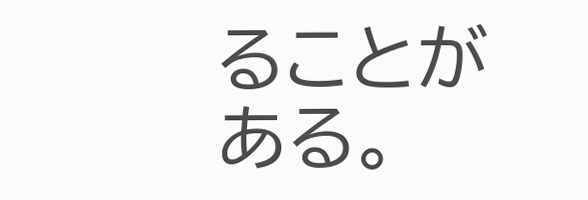ることがある。